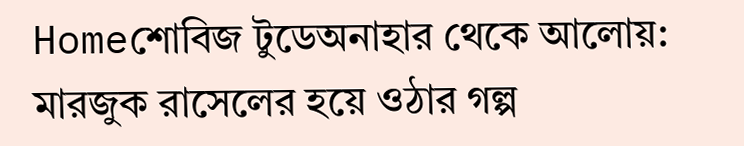Homeশোবিজ টুডেঅনাহার থেকে আলোয়: মারজুক রাসেলের হয়ে ওঠার গল্প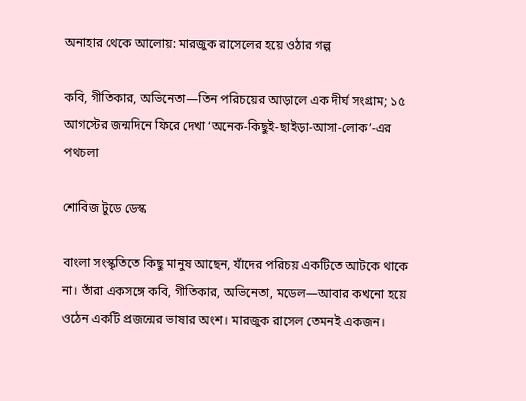অনাহার থেকে আলোয়: মারজুক রাসেলের হয়ে ওঠার গল্প

কবি, গীতিকার, অভিনেতা—তিন পরিচয়ের আড়ালে এক দীর্ঘ সংগ্রাম; ১৫ আগস্টের জন্মদিনে ফিরে দেখা ‘অনেক-কিছুই-ছাইড়া-আসা-লোক’-এর পথচলা

শোবিজ টুডে ডেস্ক

বাংলা সংস্কৃতিতে কিছু মানুষ আছেন, যাঁদের পরিচয় একটিতে আটকে থাকে না। তাঁরা একসঙ্গে কবি, গীতিকার, অভিনেতা, মডেল—আবার কখনো হয়ে ওঠেন একটি প্রজন্মের ভাষার অংশ। মারজুক রাসেল তেমনই একজন।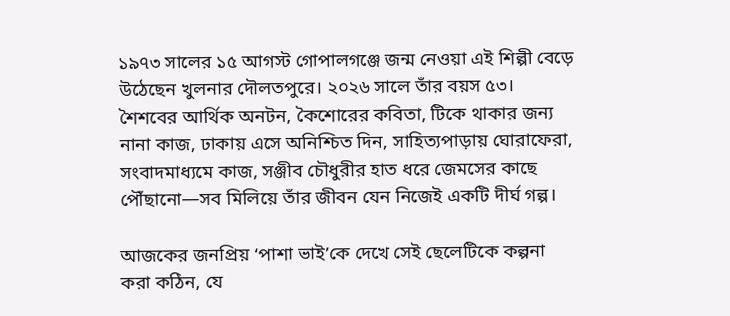১৯৭৩ সালের ১৫ আগস্ট গোপালগঞ্জে জন্ম নেওয়া এই শিল্পী বেড়ে উঠেছেন খুলনার দৌলতপুরে। ২০২৬ সালে তাঁর বয়স ৫৩। শৈশবের আর্থিক অনটন, কৈশোরের কবিতা, টিকে থাকার জন্য নানা কাজ, ঢাকায় এসে অনিশ্চিত দিন, সাহিত্যপাড়ায় ঘোরাফেরা, সংবাদমাধ্যমে কাজ, সঞ্জীব চৌধুরীর হাত ধরে জেমসের কাছে পৌঁছানো—সব মিলিয়ে তাঁর জীবন যেন নিজেই একটি দীর্ঘ গল্প।

আজকের জনপ্রিয় ‘পাশা ভাই’কে দেখে সেই ছেলেটিকে কল্পনা করা কঠিন, যে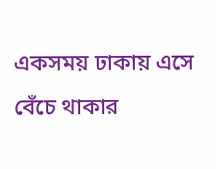একসময় ঢাকায় এসে বেঁচে থাকার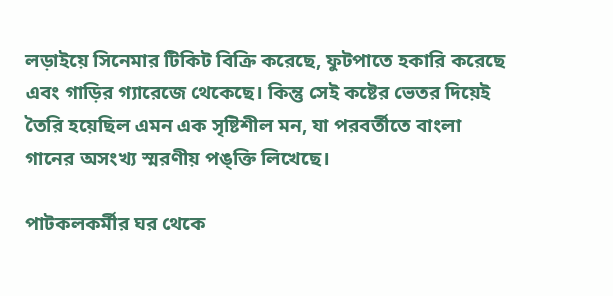লড়াইয়ে সিনেমার টিকিট বিক্রি করেছে, ফুটপাতে হকারি করেছে এবং গাড়ির গ্যারেজে থেকেছে। কিন্তু সেই কষ্টের ভেতর দিয়েই তৈরি হয়েছিল এমন এক সৃষ্টিশীল মন, যা পরবর্তীতে বাংলা গানের অসংখ্য স্মরণীয় পঙ্‌ক্তি লিখেছে।

পাটকলকর্মীর ঘর থেকে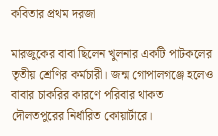কবিতার প্রথম দরজা

মারজুকের বাবা ছিলেন খুলনার একটি পাটকলের তৃতীয় শ্রেণির কর্মচারী। জন্ম গোপালগঞ্জে হলেও বাবার চাকরির কারণে পরিবার থাকত দৌলতপুরের নির্ধারিত কোয়ার্টারে।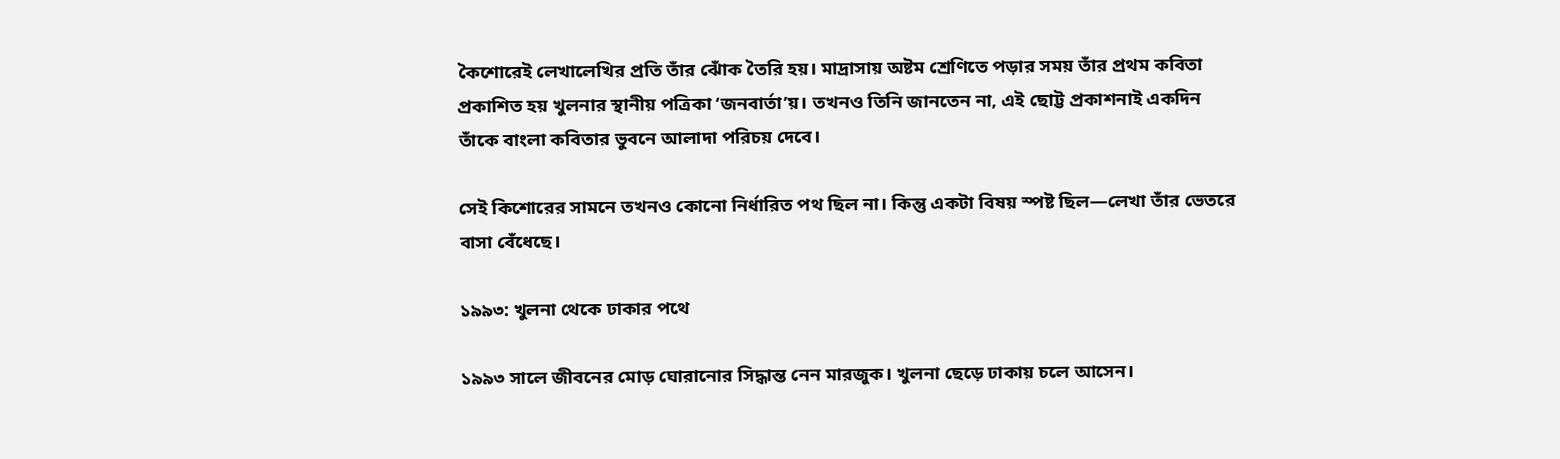কৈশোরেই লেখালেখির প্রতি তাঁর ঝোঁক তৈরি হয়। মাদ্রাসায় অষ্টম শ্রেণিতে পড়ার সময় তাঁর প্রথম কবিতা প্রকাশিত হয় খুলনার স্থানীয় পত্রিকা ‘জনবার্তা’য়। তখনও তিনি জানতেন না, এই ছোট্ট প্রকাশনাই একদিন তাঁকে বাংলা কবিতার ভুবনে আলাদা পরিচয় দেবে।

সেই কিশোরের সামনে তখনও কোনো নির্ধারিত পথ ছিল না। কিন্তু একটা বিষয় স্পষ্ট ছিল—লেখা তাঁর ভেতরে বাসা বেঁধেছে।

১৯৯৩: খুলনা থেকে ঢাকার পথে

১৯৯৩ সালে জীবনের মোড় ঘোরানোর সিদ্ধান্ত নেন মারজুক। খুলনা ছেড়ে ঢাকায় চলে আসেন।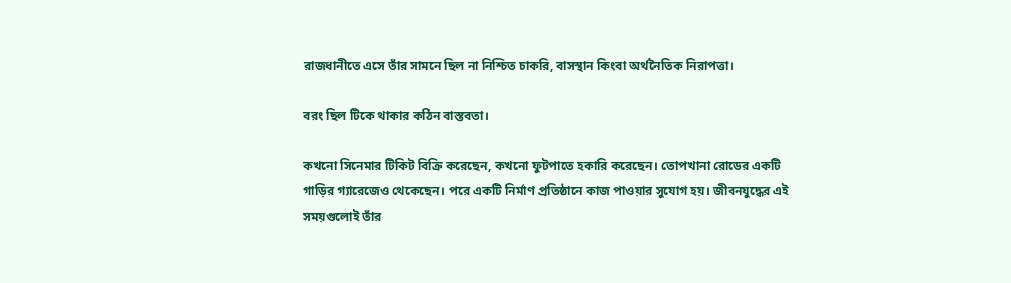রাজধানীতে এসে তাঁর সামনে ছিল না নিশ্চিত চাকরি, বাসস্থান কিংবা অর্থনৈতিক নিরাপত্তা।

বরং ছিল টিকে থাকার কঠিন বাস্তবতা।

কখনো সিনেমার টিকিট বিক্রি করেছেন, কখনো ফুটপাতে হকারি করেছেন। তোপখানা রোডের একটি গাড়ির গ্যারেজেও থেকেছেন। পরে একটি নির্মাণ প্রতিষ্ঠানে কাজ পাওয়ার সুযোগ হয়। জীবনযুদ্ধের এই সময়গুলোই তাঁর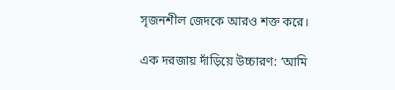সৃজনশীল জেদকে আরও শক্ত করে।

এক দরজায় দাঁড়িয়ে উচ্চারণ: ‘আমি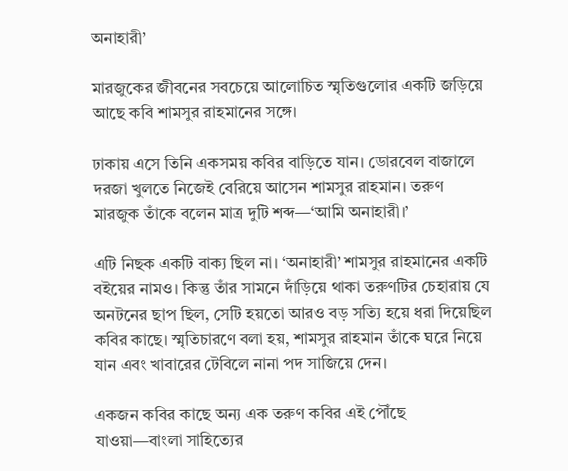অনাহারী’

মারজুকের জীবনের সবচেয়ে আলোচিত স্মৃতিগুলোর একটি জড়িয়ে আছে কবি শামসুর রাহমানের সঙ্গে।

ঢাকায় এসে তিনি একসময় কবির বাড়িতে যান। ডোরবেল বাজালে দরজা খুলতে নিজেই বেরিয়ে আসেন শামসুর রাহমান। তরুণ মারজুক তাঁকে বলেন মাত্র দুটি শব্দ—‘আমি অনাহারী।’

এটি নিছক একটি বাক্য ছিল না। ‘অনাহারী’ শামসুর রাহমানের একটি বইয়ের নামও। কিন্তু তাঁর সামনে দাঁড়িয়ে থাকা তরুণটির চেহারায় যে অনটনের ছাপ ছিল, সেটি হয়তো আরও বড় সত্যি হয়ে ধরা দিয়েছিল কবির কাছে। স্মৃতিচারণে বলা হয়, শামসুর রাহমান তাঁকে ঘরে নিয়ে যান এবং খাবারের টেবিলে নানা পদ সাজিয়ে দেন।

একজন কবির কাছে অন্য এক তরুণ কবির এই পৌঁছে যাওয়া—বাংলা সাহিত্যের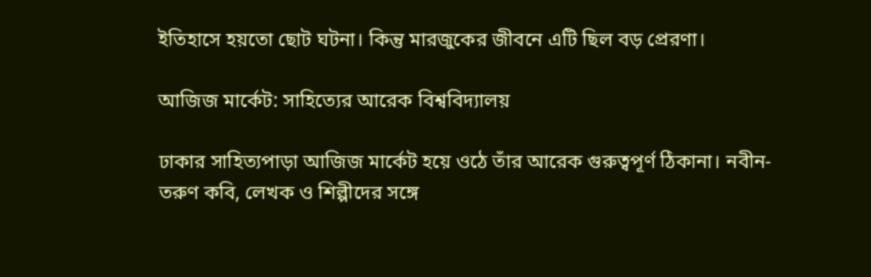ইতিহাসে হয়তো ছোট ঘটনা। কিন্তু মারজুকের জীবনে এটি ছিল বড় প্রেরণা।

আজিজ মার্কেট: সাহিত্যের আরেক বিশ্ববিদ্যালয়

ঢাকার সাহিত্যপাড়া আজিজ মার্কেট হয়ে ওঠে তাঁর আরেক গুরুত্বপূর্ণ ঠিকানা। নবীন-তরুণ কবি, লেখক ও শিল্পীদের সঙ্গে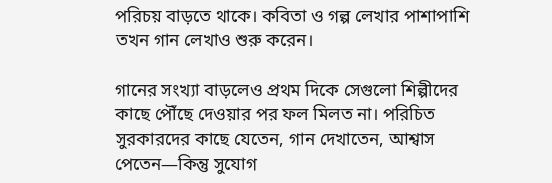পরিচয় বাড়তে থাকে। কবিতা ও গল্প লেখার পাশাপাশি তখন গান লেখাও শুরু করেন।

গানের সংখ্যা বাড়লেও প্রথম দিকে সেগুলো শিল্পীদের কাছে পৌঁছে দেওয়ার পর ফল মিলত না। পরিচিত সুরকারদের কাছে যেতেন, গান দেখাতেন, আশ্বাস পেতেন—কিন্তু সুযোগ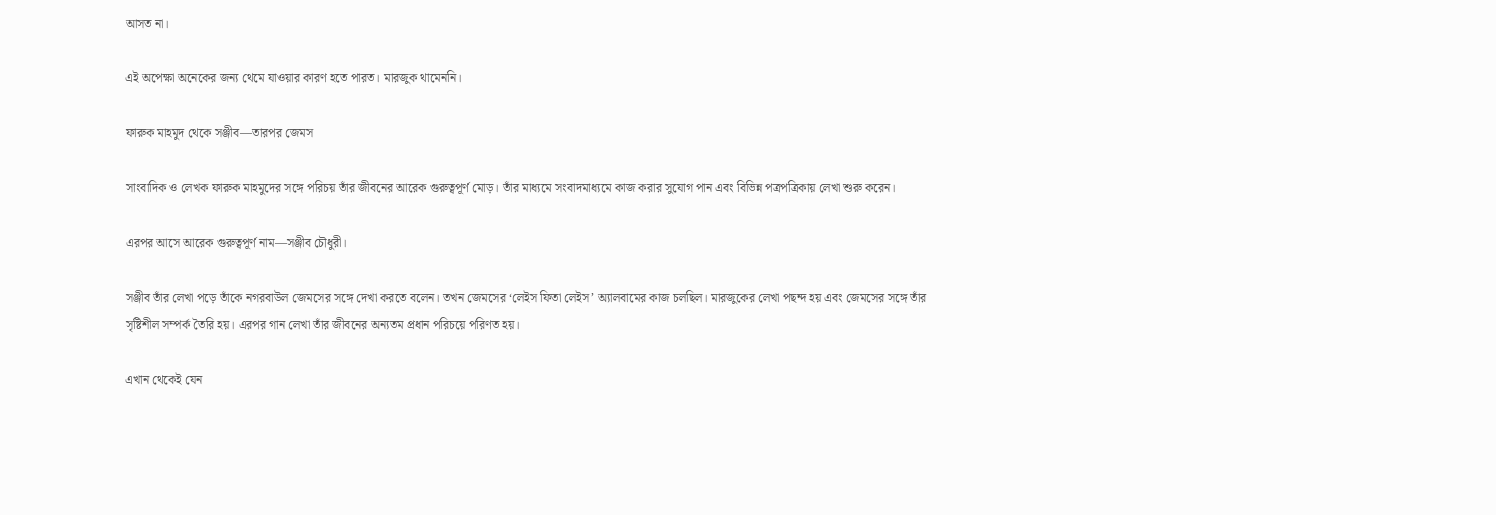আসত না।

এই অপেক্ষা অনেকের জন্য থেমে যাওয়ার কারণ হতে পারত। মারজুক থামেননি।

ফারুক মাহমুদ থেকে সঞ্জীব—তারপর জেমস

সাংবাদিক ও লেখক ফারুক মাহমুদের সঙ্গে পরিচয় তাঁর জীবনের আরেক গুরুত্বপূর্ণ মোড়। তাঁর মাধ্যমে সংবাদমাধ্যমে কাজ করার সুযোগ পান এবং বিভিন্ন পত্রপত্রিকায় লেখা শুরু করেন।

এরপর আসে আরেক গুরুত্বপূর্ণ নাম—সঞ্জীব চৌধুরী।

সঞ্জীব তাঁর লেখা পড়ে তাঁকে নগরবাউল জেমসের সঙ্গে দেখা করতে বলেন। তখন জেমসের ‘লেইস ফিতা লেইস’ অ্যালবামের কাজ চলছিল। মারজুকের লেখা পছন্দ হয় এবং জেমসের সঙ্গে তাঁর সৃষ্টিশীল সম্পর্ক তৈরি হয়। এরপর গান লেখা তাঁর জীবনের অন্যতম প্রধান পরিচয়ে পরিণত হয়।

এখান থেকেই যেন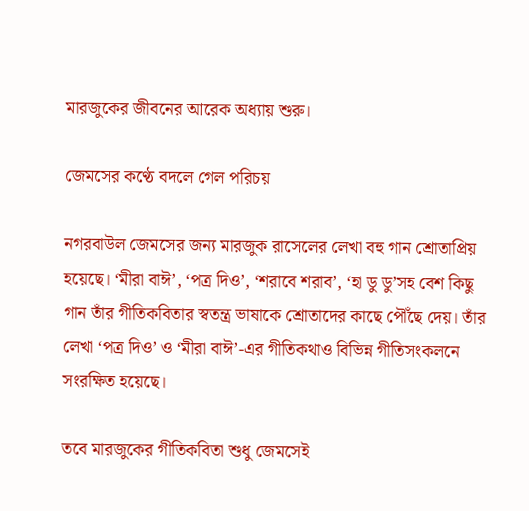মারজুকের জীবনের আরেক অধ্যায় শুরু।

জেমসের কণ্ঠে বদলে গেল পরিচয়

নগরবাউল জেমসের জন্য মারজুক রাসেলের লেখা বহু গান শ্রোতাপ্রিয় হয়েছে। ‘মীরা বাঈ’, ‘পত্র দিও’, ‘শরাবে শরাব’, ‘হা ডু ডু’সহ বেশ কিছু গান তাঁর গীতিকবিতার স্বতন্ত্র ভাষাকে শ্রোতাদের কাছে পৌঁছে দেয়। তাঁর লেখা ‘পত্র দিও’ ও ‘মীরা বাঈ’-এর গীতিকথাও বিভিন্ন গীতিসংকলনে সংরক্ষিত হয়েছে।

তবে মারজুকের গীতিকবিতা শুধু জেমসেই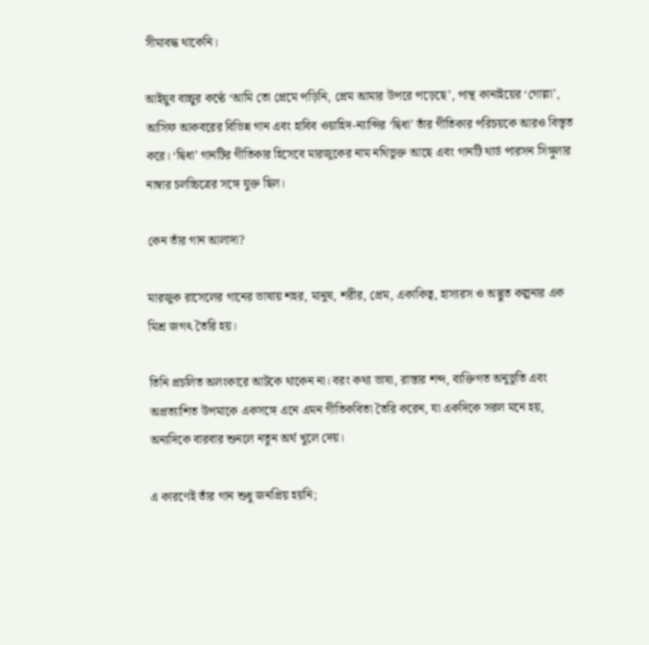সীমাবদ্ধ থাকেনি।

আইয়ুব বাচ্চুর কণ্ঠে ‘আমি তো প্রেমে পড়িনি, প্রেম আমার উপরে পড়েছে’, পান্থ কানাইয়ের ‘গোল্লা’, আসিফ আকবরের বিভিন্ন গান এবং হাবিব ওয়াহিদ-ন্যান্সির ‘দ্বিধা’ তাঁর গীতিকার পরিচয়কে আরও বিস্তৃত করে। ‘দ্বিধা’ গানটির গীতিকার হিসেবে মারজুকের নাম নথিভুক্ত আছে এবং গানটি থার্ড পারসন সিঙ্গুলার নাম্বার চলচ্চিত্রের সঙ্গে যুক্ত ছিল।

কেন তাঁর গান আলাদা?

মারজুক রাসেলের গানের ভাষায় শহর, মানুষ, শরীর, প্রেম, একাকিত্ব, হাস্যরস ও অদ্ভুত কল্পনার এক মিশ্র জগৎ তৈরি হয়।

তিনি প্রচলিত অলংকারে আটকে থাকেন না। বরং কথ্য ভাষা, রাস্তার শব্দ, ব্যক্তিগত অনুভূতি এবং অপ্রত্যাশিত উপমাকে একসঙ্গে এনে এমন গীতিকবিতা তৈরি করেন, যা একদিকে সরল মনে হয়, অন্যদিকে বারবার শুনলে নতুন অর্থ খুলে দেয়।

এ কারণেই তাঁর গান শুধু জনপ্রিয় হয়নি;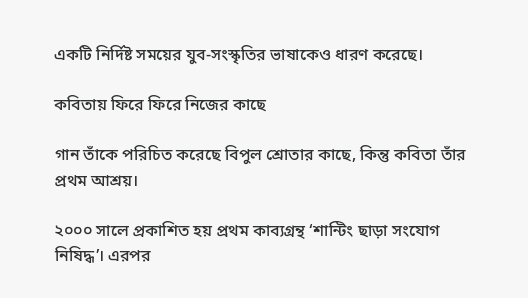একটি নির্দিষ্ট সময়ের যুব-সংস্কৃতির ভাষাকেও ধারণ করেছে।

কবিতায় ফিরে ফিরে নিজের কাছে

গান তাঁকে পরিচিত করেছে বিপুল শ্রোতার কাছে, কিন্তু কবিতা তাঁর প্রথম আশ্রয়।

২০০০ সালে প্রকাশিত হয় প্রথম কাব্যগ্রন্থ ‘শান্টিং ছাড়া সংযোগ নিষিদ্ধ’। এরপর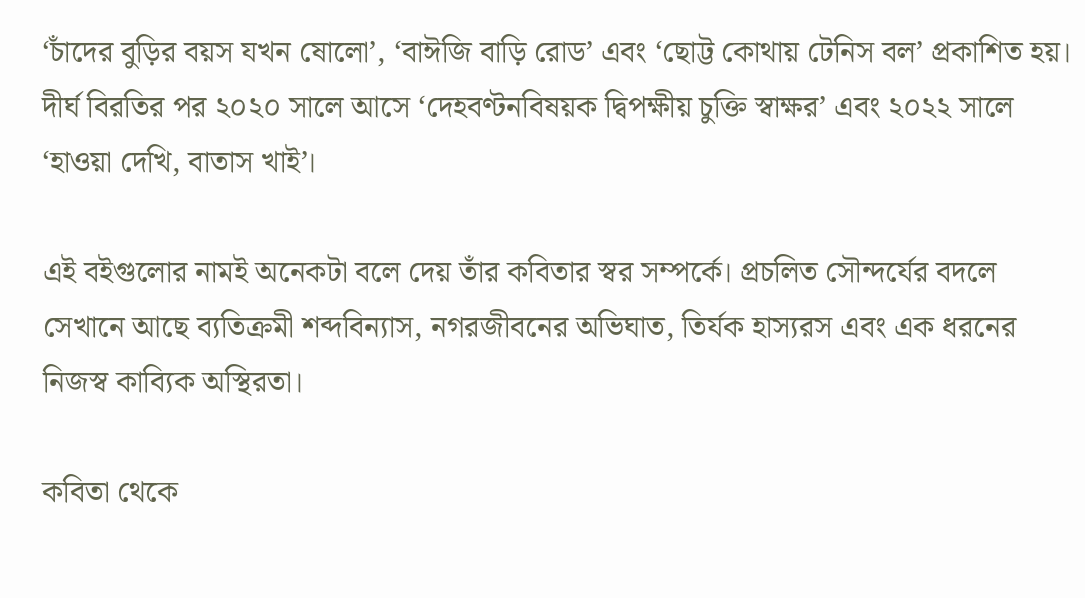‘চাঁদের বুড়ির বয়স যখন ষোলো’, ‘বাঈজি বাড়ি রোড’ এবং ‘ছোট্ট কোথায় টেনিস বল’ প্রকাশিত হয়। দীর্ঘ বিরতির পর ২০২০ সালে আসে ‘দেহবণ্টনবিষয়ক দ্বিপক্ষীয় চুক্তি স্বাক্ষর’ এবং ২০২২ সালে ‘হাওয়া দেখি, বাতাস খাই’।

এই বইগুলোর নামই অনেকটা বলে দেয় তাঁর কবিতার স্বর সম্পর্কে। প্রচলিত সৌন্দর্যের বদলে সেখানে আছে ব্যতিক্রমী শব্দবিন্যাস, নগরজীবনের অভিঘাত, তির্যক হাস্যরস এবং এক ধরনের নিজস্ব কাব্যিক অস্থিরতা।

কবিতা থেকে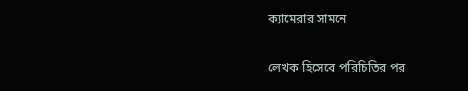ক্যামেরার সামনে

লেখক হিসেবে পরিচিতির পর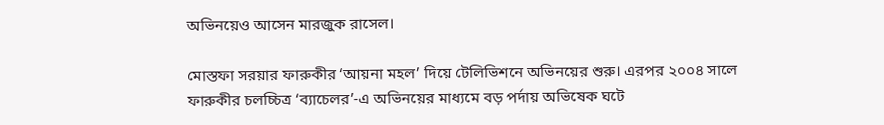অভিনয়েও আসেন মারজুক রাসেল।

মোস্তফা সরয়ার ফারুকীর ‘আয়না মহল’ দিয়ে টেলিভিশনে অভিনয়ের শুরু। এরপর ২০০৪ সালে ফারুকীর চলচ্চিত্র ‘ব্যাচেলর’-এ অভিনয়ের মাধ্যমে বড় পর্দায় অভিষেক ঘটে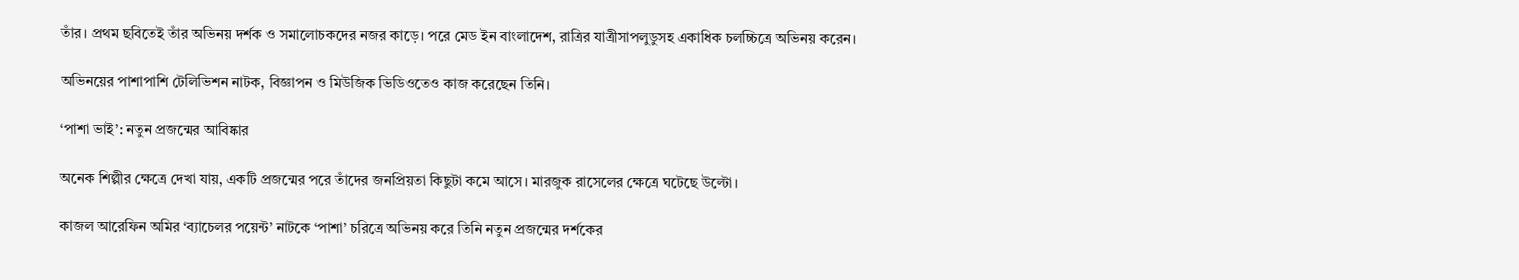তাঁর। প্রথম ছবিতেই তাঁর অভিনয় দর্শক ও সমালোচকদের নজর কাড়ে। পরে মেড ইন বাংলাদেশ, রাত্রির যাত্রীসাপলুডুসহ একাধিক চলচ্চিত্রে অভিনয় করেন।

অভিনয়ের পাশাপাশি টেলিভিশন নাটক, বিজ্ঞাপন ও মিউজিক ভিডিওতেও কাজ করেছেন তিনি।

‘পাশা ভাই’: নতুন প্রজন্মের আবিষ্কার

অনেক শিল্পীর ক্ষেত্রে দেখা যায়, একটি প্রজন্মের পরে তাঁদের জনপ্রিয়তা কিছুটা কমে আসে। মারজুক রাসেলের ক্ষেত্রে ঘটেছে উল্টো।

কাজল আরেফিন অমির ‘ব্যাচেলর পয়েন্ট’ নাটকে ‘পাশা’ চরিত্রে অভিনয় করে তিনি নতুন প্রজন্মের দর্শকের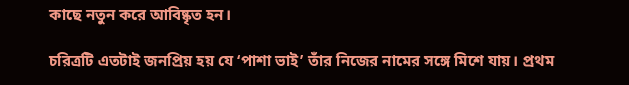কাছে নতুন করে আবিষ্কৃত হন।

চরিত্রটি এতটাই জনপ্রিয় হয় যে ‘পাশা ভাই’ তাঁর নিজের নামের সঙ্গে মিশে যায়। প্রথম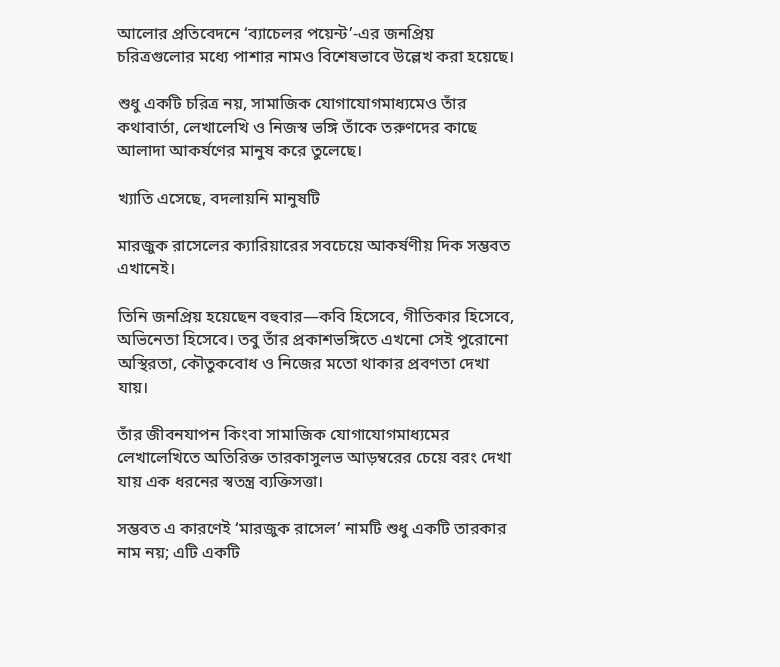আলোর প্রতিবেদনে ‘ব্যাচেলর পয়েন্ট’-এর জনপ্রিয় চরিত্রগুলোর মধ্যে পাশার নামও বিশেষভাবে উল্লেখ করা হয়েছে।

শুধু একটি চরিত্র নয়, সামাজিক যোগাযোগমাধ্যমেও তাঁর কথাবার্তা, লেখালেখি ও নিজস্ব ভঙ্গি তাঁকে তরুণদের কাছে আলাদা আকর্ষণের মানুষ করে তুলেছে।

খ্যাতি এসেছে, বদলায়নি মানুষটি

মারজুক রাসেলের ক্যারিয়ারের সবচেয়ে আকর্ষণীয় দিক সম্ভবত এখানেই।

তিনি জনপ্রিয় হয়েছেন বহুবার—কবি হিসেবে, গীতিকার হিসেবে, অভিনেতা হিসেবে। তবু তাঁর প্রকাশভঙ্গিতে এখনো সেই পুরোনো অস্থিরতা, কৌতুকবোধ ও নিজের মতো থাকার প্রবণতা দেখা যায়।

তাঁর জীবনযাপন কিংবা সামাজিক যোগাযোগমাধ্যমের লেখালেখিতে অতিরিক্ত তারকাসুলভ আড়ম্বরের চেয়ে বরং দেখা যায় এক ধরনের স্বতন্ত্র ব্যক্তিসত্তা।

সম্ভবত এ কারণেই ‘মারজুক রাসেল’ নামটি শুধু একটি তারকার নাম নয়; এটি একটি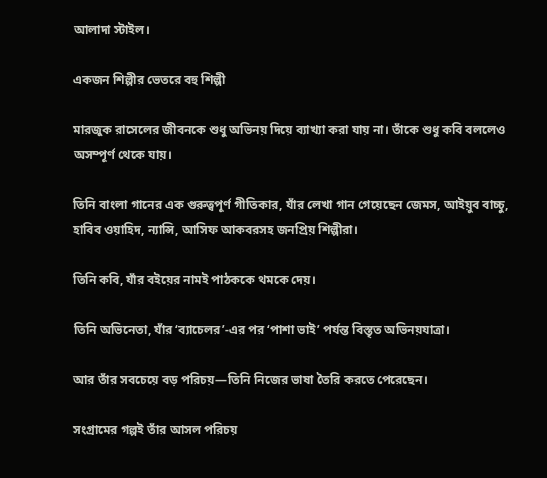আলাদা স্টাইল।

একজন শিল্পীর ভেতরে বহু শিল্পী

মারজুক রাসেলের জীবনকে শুধু অভিনয় দিয়ে ব্যাখ্যা করা যায় না। তাঁকে শুধু কবি বললেও অসম্পূর্ণ থেকে যায়।

তিনি বাংলা গানের এক গুরুত্বপূর্ণ গীতিকার, যাঁর লেখা গান গেয়েছেন জেমস, আইয়ুব বাচ্চু, হাবিব ওয়াহিদ, ন্যান্সি, আসিফ আকবরসহ জনপ্রিয় শিল্পীরা।

তিনি কবি, যাঁর বইয়ের নামই পাঠককে থমকে দেয়।

তিনি অভিনেতা, যাঁর ‘ব্যাচেলর’-এর পর ‘পাশা ভাই’ পর্যন্ত বিস্তৃত অভিনয়যাত্রা।

আর তাঁর সবচেয়ে বড় পরিচয়—তিনি নিজের ভাষা তৈরি করতে পেরেছেন।

সংগ্রামের গল্পই তাঁর আসল পরিচয়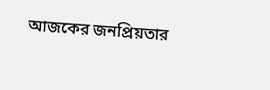আজকের জনপ্রিয়তার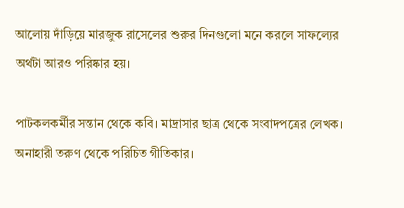আলোয় দাঁড়িয়ে মারজুক রাসেলের শুরুর দিনগুলো মনে করলে সাফল্যের অর্থটা আরও পরিষ্কার হয়।

পাটকলকর্মীর সন্তান থেকে কবি। মাদ্রাসার ছাত্র থেকে সংবাদপত্রের লেখক। অনাহারী তরুণ থেকে পরিচিত গীতিকার।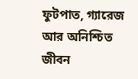ফুটপাত, গ্যারেজ আর অনিশ্চিত জীবন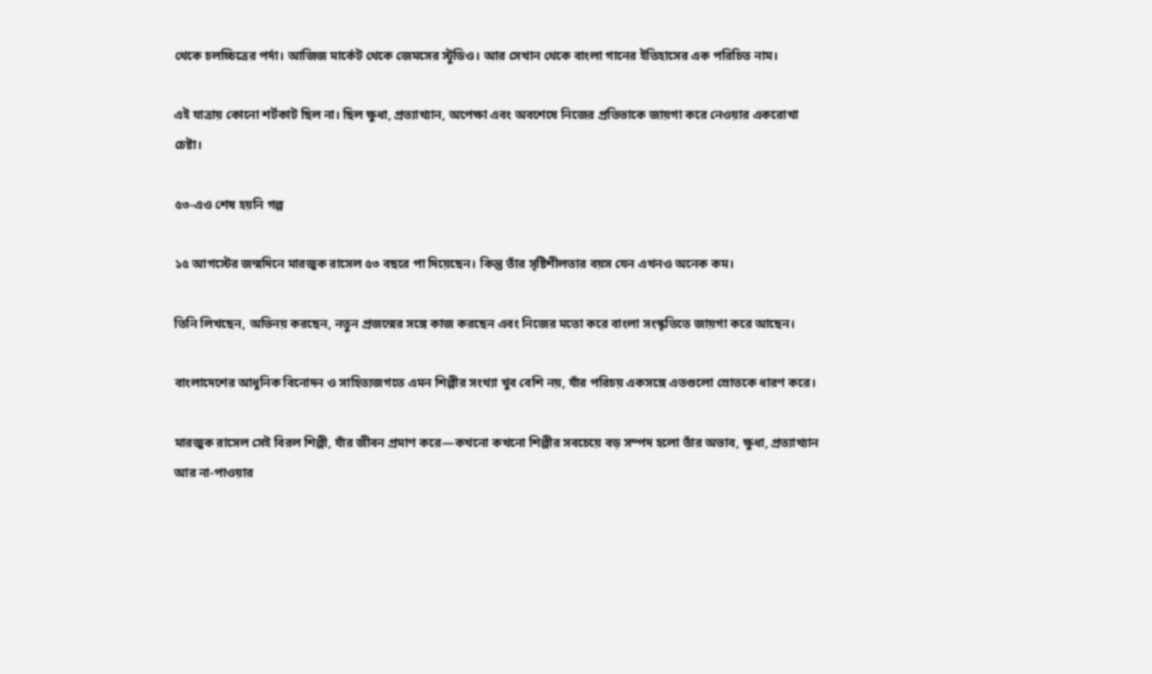থেকে চলচ্চিত্রের পর্দা। আজিজ মার্কেট থেকে জেমসের স্টুডিও। আর সেখান থেকে বাংলা গানের ইতিহাসের এক পরিচিত নাম।

এই যাত্রায় কোনো শর্টকাট ছিল না। ছিল ক্ষুধা, প্রত্যাখ্যান, অপেক্ষা এবং অবশেষে নিজের প্রতিভাকে জায়গা করে নেওয়ার একরোখা চেষ্টা।

৫৩-এও শেষ হয়নি গল্প

১৫ আগস্টের জন্মদিনে মারজুক রাসেল ৫৩ বছরে পা দিয়েছেন। কিন্তু তাঁর সৃষ্টিশীলতার বয়স যেন এখনও অনেক কম।

তিনি লিখছেন, অভিনয় করছেন, নতুন প্রজন্মের সঙ্গে কাজ করছেন এবং নিজের মতো করে বাংলা সংস্কৃতিতে জায়গা করে আছেন।

বাংলাদেশের আধুনিক বিনোদন ও সাহিত্যজগতে এমন শিল্পীর সংখ্যা খুব বেশি নয়, যাঁর পরিচয় একসঙ্গে এতগুলো স্রোতকে ধারণ করে।

মারজুক রাসেল সেই বিরল শিল্পী, যাঁর জীবন প্রমাণ করে—কখনো কখনো শিল্পীর সবচেয়ে বড় সম্পদ হলো তাঁর অভাব, ক্ষুধা, প্রত্যাখ্যান আর না-পাওয়ার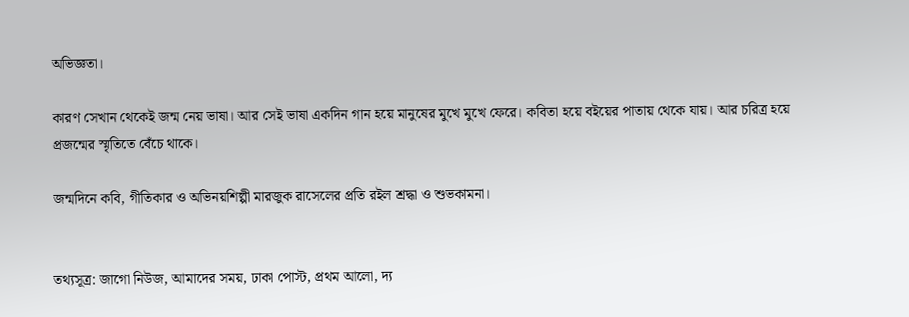অভিজ্ঞতা।

কারণ সেখান থেকেই জন্ম নেয় ভাষা। আর সেই ভাষা একদিন গান হয়ে মানুষের মুখে মুখে ফেরে। কবিতা হয়ে বইয়ের পাতায় থেকে যায়। আর চরিত্র হয়ে প্রজন্মের স্মৃতিতে বেঁচে থাকে।

জন্মদিনে কবি, গীতিকার ও অভিনয়শিল্পী মারজুক রাসেলের প্রতি রইল শ্রদ্ধা ও শুভকামনা।


তথ্যসূত্র: জাগো নিউজ, আমাদের সময়, ঢাকা পোস্ট, প্রথম আলো, দ্য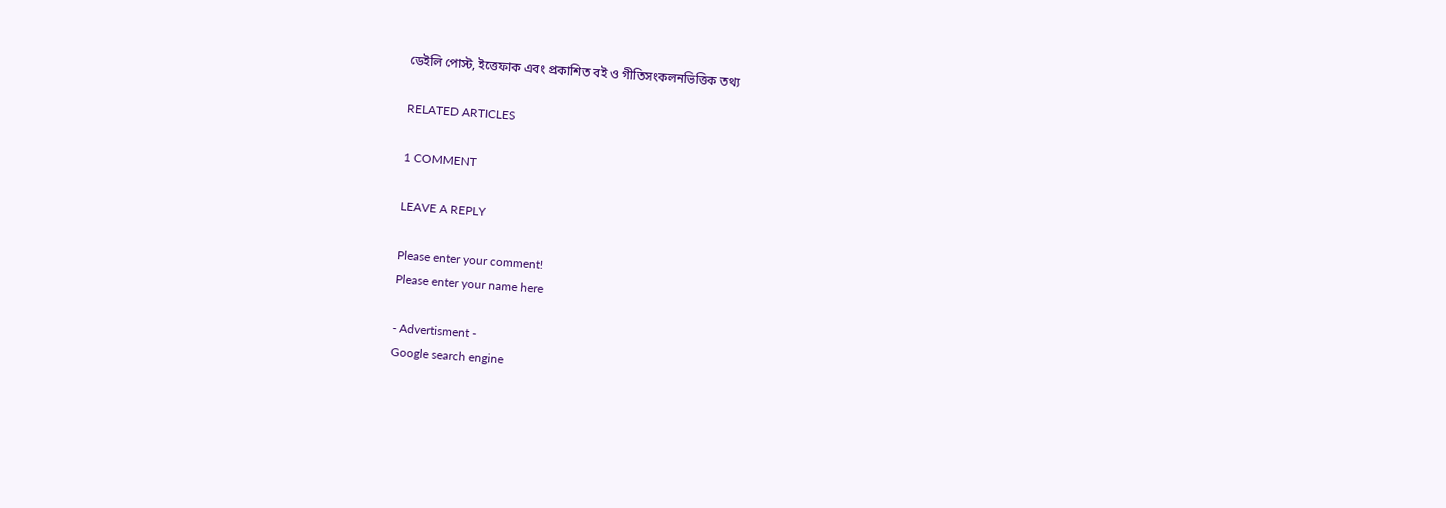ডেইলি পোস্ট, ইত্তেফাক এবং প্রকাশিত বই ও গীতিসংকলনভিত্তিক তথ্য

RELATED ARTICLES

1 COMMENT

LEAVE A REPLY

Please enter your comment!
Please enter your name here

- Advertisment -
Google search engine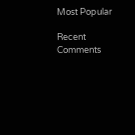Most Popular

Recent Comments